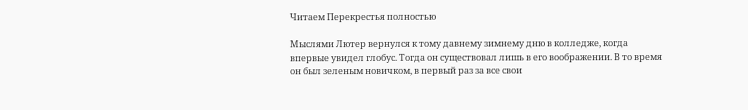Читаем Перекрестья полностью

Мыслями Лютер вернулся к тому давнему зимнему дню в колледже, когда впервые увидел глобус. Тогда он существовал лишь в его воображении. В то время он был зеленым новичком, в первый раз за все свои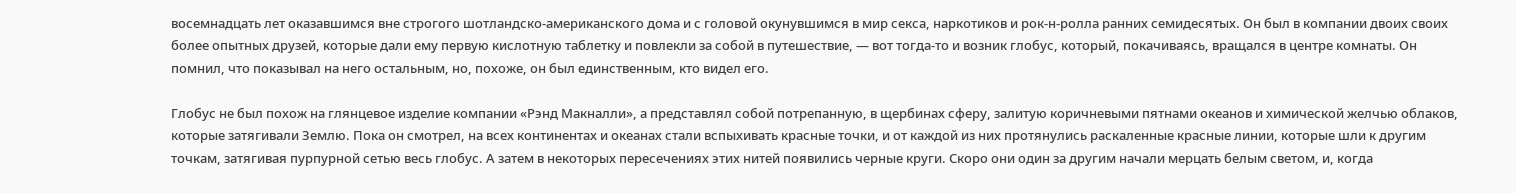восемнадцать лет оказавшимся вне строгого шотландско-американского дома и с головой окунувшимся в мир секса, наркотиков и рок-н-ролла ранних семидесятых. Он был в компании двоих своих более опытных друзей, которые дали ему первую кислотную таблетку и повлекли за собой в путешествие, — вот тогда-то и возник глобус, который, покачиваясь, вращался в центре комнаты. Он помнил, что показывал на него остальным, но, похоже, он был единственным, кто видел его.

Глобус не был похож на глянцевое изделие компании «Рэнд Макналли», а представлял собой потрепанную, в щербинах сферу, залитую коричневыми пятнами океанов и химической желчью облаков, которые затягивали Землю. Пока он смотрел, на всех континентах и океанах стали вспыхивать красные точки, и от каждой из них протянулись раскаленные красные линии, которые шли к другим точкам, затягивая пурпурной сетью весь глобус. А затем в некоторых пересечениях этих нитей появились черные круги. Скоро они один за другим начали мерцать белым светом, и, когда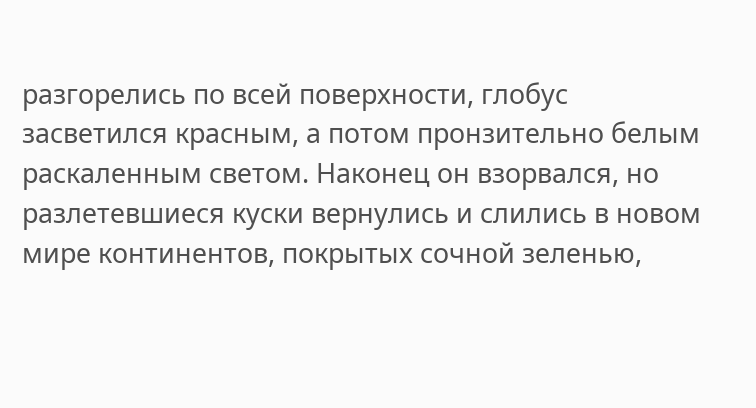разгорелись по всей поверхности, глобус засветился красным, а потом пронзительно белым раскаленным светом. Наконец он взорвался, но разлетевшиеся куски вернулись и слились в новом мире континентов, покрытых сочной зеленью,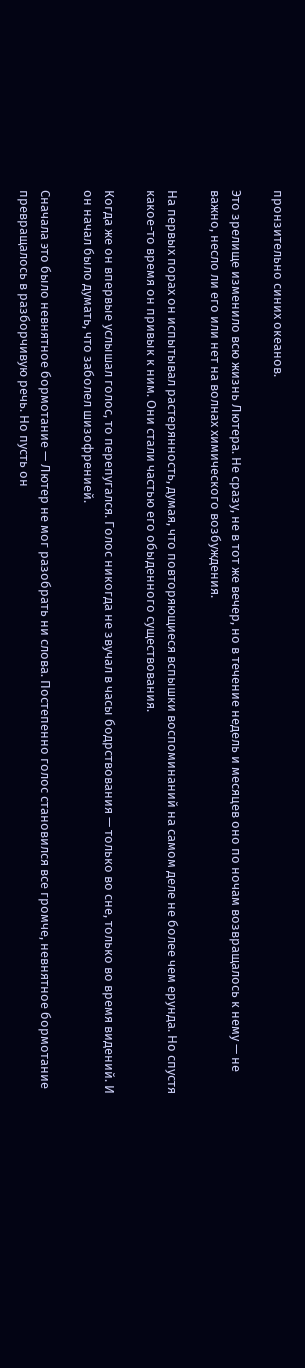пронзительно синих океанов.

Это зрелище изменило всю жизнь Лютера. Не сразу, не в тот же вечер, но в течение недель и месяцев оно по ночам возвращалось к нему — не важно, несло ли его или нет на волнах химического возбуждения.

На первых порах он испытывал растерянность, думая, что повторяющиеся вспышки воспоминаний на самом деле не более чем ерунда. Но спустя какое-то время он привык к ним. Они стали частью его обыденного существования.

Когда же он впервые услышал голос, то перепугался. Голос никогда не звучал в часы бодрствования — только во сне, только во время видений. И он начал было думать, что заболел шизофренией.

Сначала это было невнятное бормотание — Лютер не мог разобрать ни слова. Постепенно голос становился все громче, невнятное бормотание превращалось в разборчивую речь. Но пусть он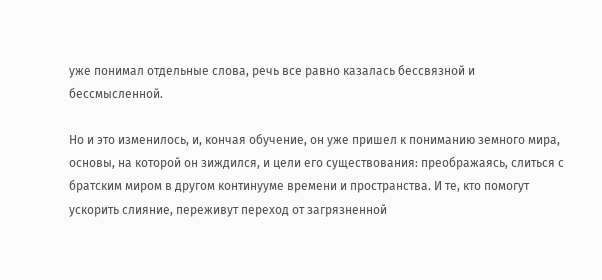уже понимал отдельные слова, речь все равно казалась бессвязной и бессмысленной.

Но и это изменилось, и, кончая обучение, он уже пришел к пониманию земного мира, основы, на которой он зиждился, и цели его существования: преображаясь, слиться с братским миром в другом континууме времени и пространства. И те, кто помогут ускорить слияние, переживут переход от загрязненной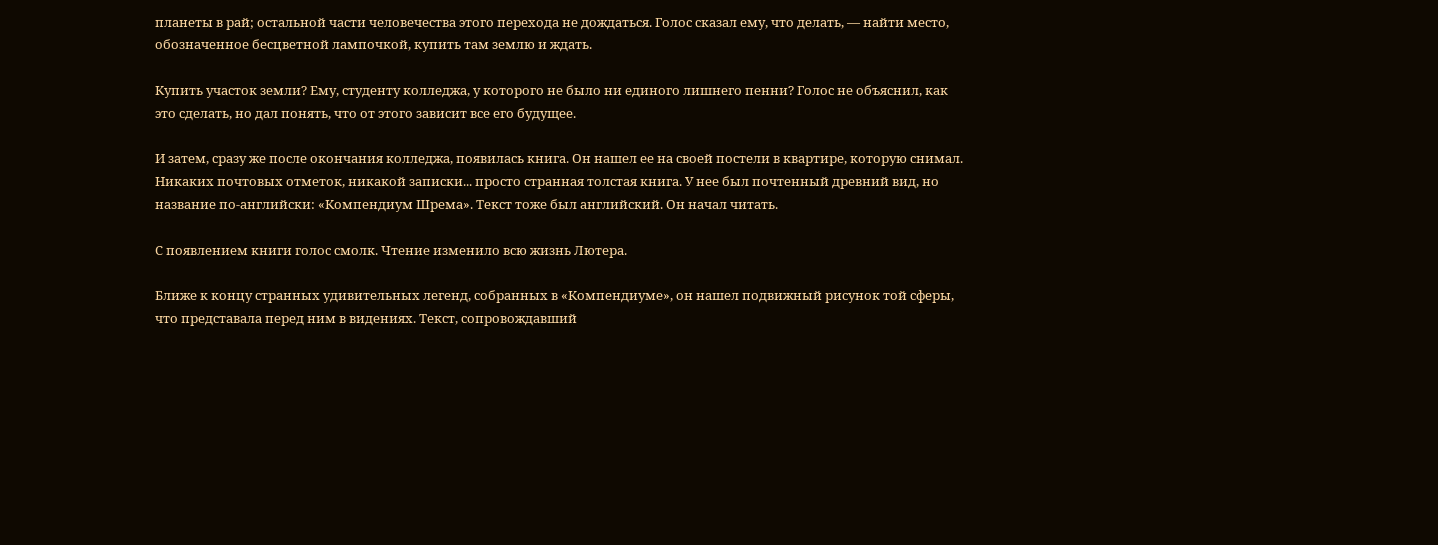планеты в рай; остальной части человечества этого перехода не дождаться. Голос сказал ему, что делать, — найти место, обозначенное бесцветной лампочкой, купить там землю и ждать.

Купить участок земли? Ему, студенту колледжа, у которого не было ни единого лишнего пенни? Голос не объяснил, как это сделать, но дал понять, что от этого зависит все его будущее.

И затем, сразу же после окончания колледжа, появилась книга. Он нашел ее на своей постели в квартире, которую снимал. Никаких почтовых отметок, никакой записки... просто странная толстая книга. У нее был почтенный древний вид, но название по-английски: «Компендиум Шрема». Текст тоже был английский. Он начал читать.

С появлением книги голос смолк. Чтение изменило всю жизнь Лютера.

Ближе к концу странных удивительных легенд, собранных в «Компендиуме», он нашел подвижный рисунок той сферы, что представала перед ним в видениях. Текст, сопровождавший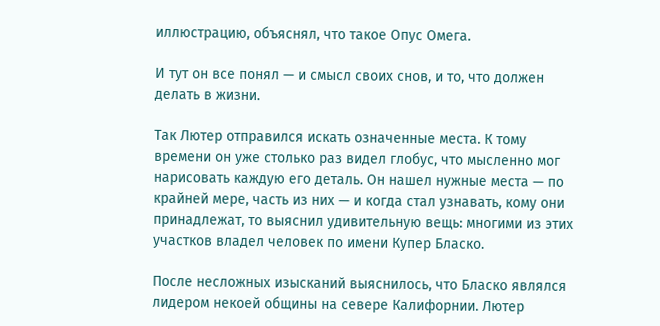иллюстрацию, объяснял, что такое Опус Омега.

И тут он все понял — и смысл своих снов, и то, что должен делать в жизни.

Так Лютер отправился искать означенные места. К тому времени он уже столько раз видел глобус, что мысленно мог нарисовать каждую его деталь. Он нашел нужные места — по крайней мере, часть из них — и когда стал узнавать, кому они принадлежат, то выяснил удивительную вещь: многими из этих участков владел человек по имени Купер Бласко.

После несложных изысканий выяснилось, что Бласко являлся лидером некоей общины на севере Калифорнии. Лютер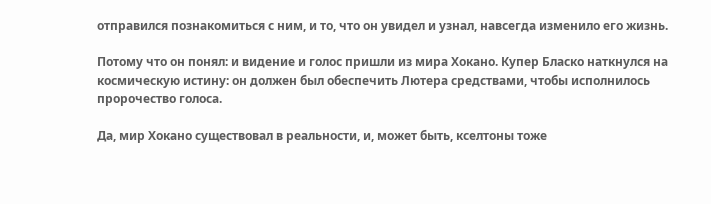отправился познакомиться с ним, и то, что он увидел и узнал, навсегда изменило его жизнь.

Потому что он понял: и видение и голос пришли из мира Хокано. Купер Бласко наткнулся на космическую истину: он должен был обеспечить Лютера средствами, чтобы исполнилось пророчество голоса.

Да, мир Хокано существовал в реальности, и, может быть, кселтоны тоже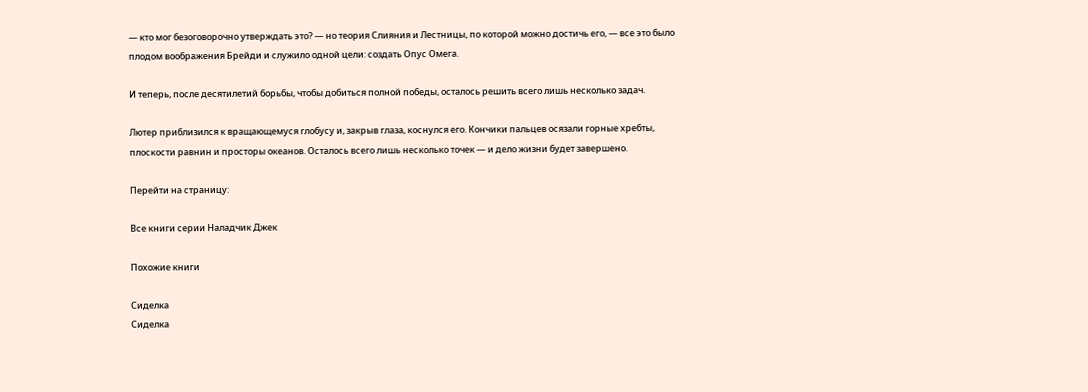— кто мог безоговорочно утверждать это? — но теория Слияния и Лестницы, по которой можно достичь его, — все это было плодом воображения Брейди и служило одной цели: создать Опус Омега.

И теперь, после десятилетий борьбы, чтобы добиться полной победы, осталось решить всего лишь несколько задач.

Лютер приблизился к вращающемуся глобусу и, закрыв глаза, коснулся его. Кончики пальцев осязали горные хребты, плоскости равнин и просторы океанов. Осталось всего лишь несколько точек — и дело жизни будет завершено.

Перейти на страницу:

Все книги серии Наладчик Джек

Похожие книги

Сиделка
Сиделка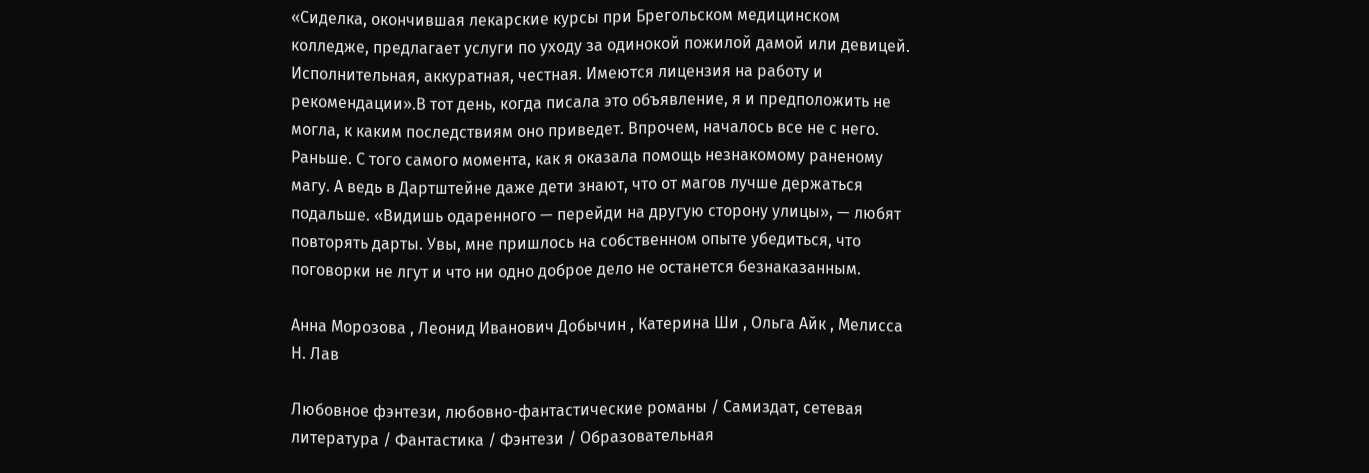«Сиделка, окончившая лекарские курсы при Брегольском медицинском колледже, предлагает услуги по уходу за одинокой пожилой дамой или девицей. Исполнительная, аккуратная, честная. Имеются лицензия на работу и рекомендации».В тот день, когда писала это объявление, я и предположить не могла, к каким последствиям оно приведет. Впрочем, началось все не с него. Раньше. С того самого момента, как я оказала помощь незнакомому раненому магу. А ведь в Дартштейне даже дети знают, что от магов лучше держаться подальше. «Видишь одаренного — перейди на другую сторону улицы», — любят повторять дарты. Увы, мне пришлось на собственном опыте убедиться, что поговорки не лгут и что ни одно доброе дело не останется безнаказанным.

Анна Морозова , Леонид Иванович Добычин , Катерина Ши , Ольга Айк , Мелисса Н. Лав

Любовное фэнтези, любовно-фантастические романы / Самиздат, сетевая литература / Фантастика / Фэнтези / Образовательная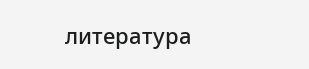литература